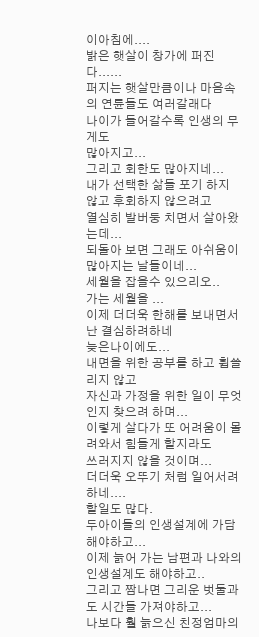이아침에....
밝은 햇살이 창가에 퍼진다......
퍼지는 햇살만큼이나 마음속의 연륜들도 여러갈래다
나이가 들어갈수록 인생의 무게도
많아지고...
그리고 회한도 많아지네...
내가 선택한 삶들 포기 하지 않고 후회하지 않으려고
열심히 발버둥 치면서 살아왔는데...
되돌아 보면 그래도 아쉬움이 많아지는 날들이네...
세월을 잡을수 있으리오..
가는 세월을 ...
이제 더더욱 한해를 보내면서 난 결심하려하네
늦은나이에도...
내면을 위한 공부를 하고 휩쓸리지 않고
자신과 가정을 위한 일이 무엇인지 찾으려 하며...
이렇게 살다가 또 어려움이 몰려와서 힘들게 할지라도
쓰러지지 않을 것이며...
더더욱 오뚜기 처럼 일어서려 하네....
할일도 많다.
두아이들의 인생설계에 가담해야하고...
이제 늙어 가는 남편과 나와의 인생설계도 해야하고..
그리고 짬나면 그리운 벗둘과도 시간들 가져야하고...
나보다 훨 늙으신 친정엄마의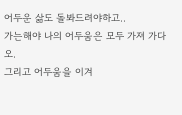어두운 삶도 돌봐드려야하고..
가는해야 나의 어두움은 모두 가져 가다오.
그리고 어두움을 이겨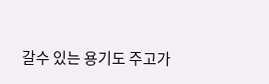갈수 있는 용기도 주고가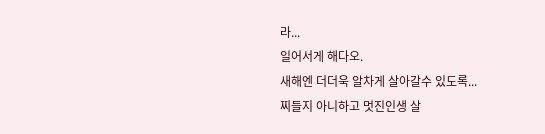라...
일어서게 해다오.
새해엔 더더욱 알차게 살아갈수 있도록...
찌들지 아니하고 멋진인생 살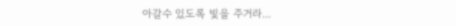아갈수 있도록 빛을 주거라...